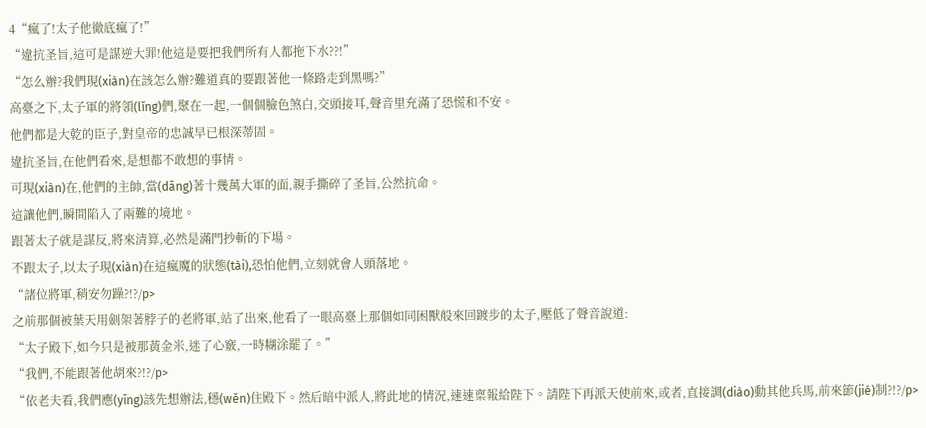4“瘋了!太子他徹底瘋了!”
“違抗圣旨,這可是謀逆大罪!他這是要把我們所有人都拖下水??!”
“怎么辦?我們現(xiàn)在該怎么辦?難道真的要跟著他一條路走到黑嗎?”
高臺之下,太子軍的將領(lǐng)們,聚在一起,一個個臉色煞白,交頭接耳,聲音里充滿了恐慌和不安。
他們都是大乾的臣子,對皇帝的忠誠早已根深蒂固。
違抗圣旨,在他們看來,是想都不敢想的事情。
可現(xiàn)在,他們的主帥,當(dāng)著十幾萬大軍的面,親手撕碎了圣旨,公然抗命。
這讓他們,瞬間陷入了兩難的境地。
跟著太子就是謀反,將來清算,必然是滿門抄斬的下場。
不跟太子,以太子現(xiàn)在這瘋魔的狀態(tài),恐怕他們,立刻就會人頭落地。
“諸位將軍,稍安勿躁?!?/p>
之前那個被葉天用劍架著脖子的老將軍,站了出來,他看了一眼高臺上那個如同困獸般來回踱步的太子,壓低了聲音說道:
“太子殿下,如今只是被那黃金米,迷了心竅,一時糊涂罷了。”
“我們,不能跟著他胡來?!?/p>
“依老夫看,我們應(yīng)該先想辦法,穩(wěn)住殿下。然后暗中派人,將此地的情況,速速稟報給陛下。請陛下再派天使前來,或者,直接調(diào)動其他兵馬,前來節(jié)制?!?/p>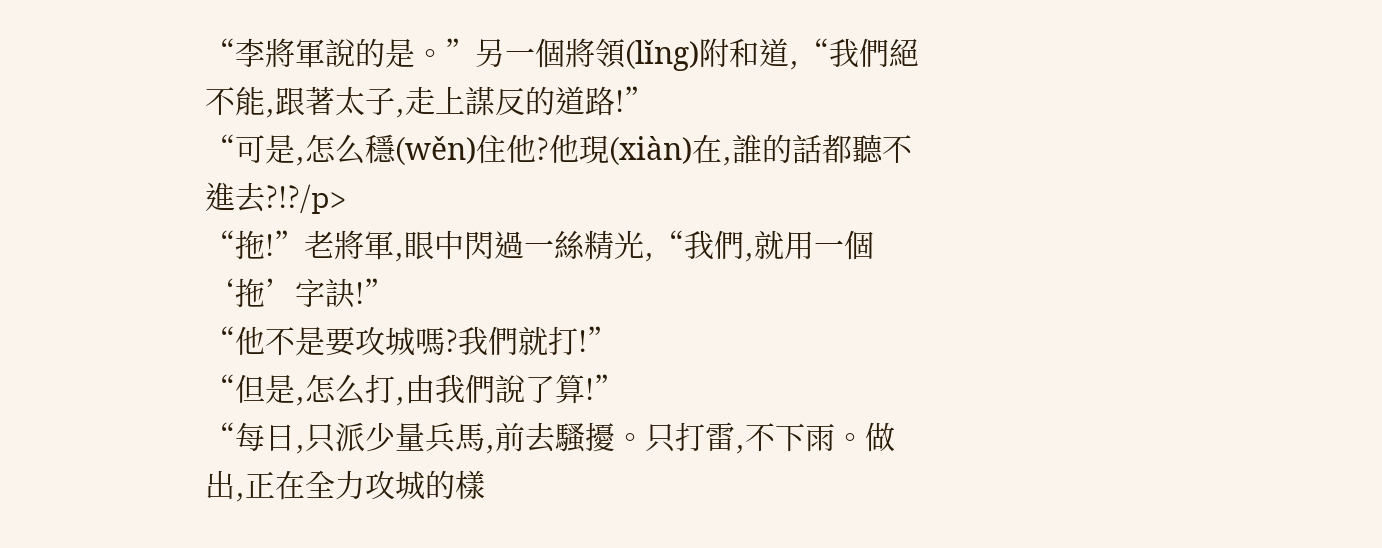“李將軍說的是。”另一個將領(lǐng)附和道,“我們絕不能,跟著太子,走上謀反的道路!”
“可是,怎么穩(wěn)住他?他現(xiàn)在,誰的話都聽不進去?!?/p>
“拖!”老將軍,眼中閃過一絲精光,“我們,就用一個‘拖’字訣!”
“他不是要攻城嗎?我們就打!”
“但是,怎么打,由我們說了算!”
“每日,只派少量兵馬,前去騷擾。只打雷,不下雨。做出,正在全力攻城的樣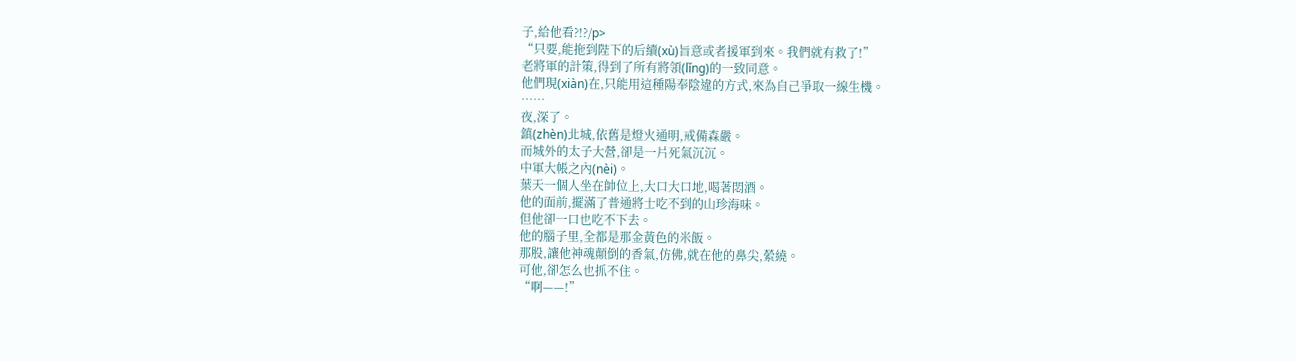子,給他看?!?/p>
“只要,能拖到陛下的后續(xù)旨意或者援軍到來。我們就有救了!”
老將軍的計策,得到了所有將領(lǐng)的一致同意。
他們現(xiàn)在,只能用這種陽奉陰違的方式,來為自己爭取一線生機。
……
夜,深了。
鎮(zhèn)北城,依舊是燈火通明,戒備森嚴。
而城外的太子大營,卻是一片死氣沉沉。
中軍大帳之內(nèi)。
葉天一個人坐在帥位上,大口大口地,喝著悶酒。
他的面前,擺滿了普通將士吃不到的山珍海味。
但他卻一口也吃不下去。
他的腦子里,全都是那金黃色的米飯。
那股,讓他神魂顛倒的香氣,仿佛,就在他的鼻尖,縈繞。
可他,卻怎么也抓不住。
“啊——!”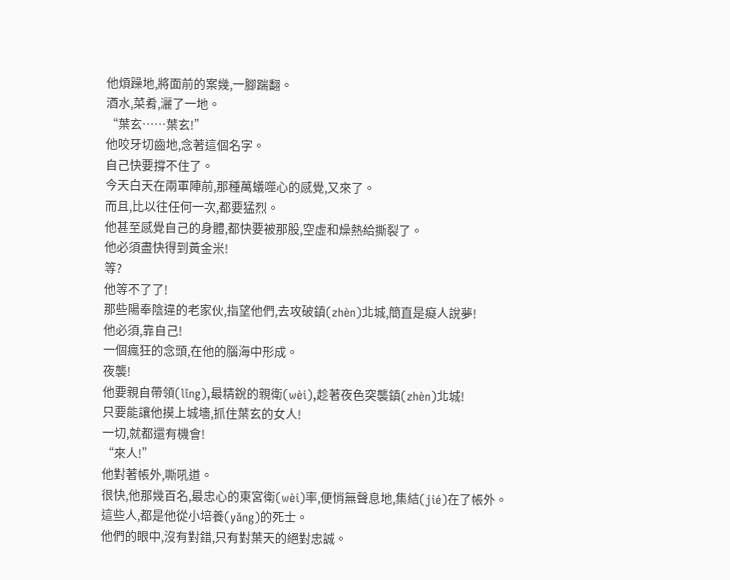他煩躁地,將面前的案幾,一腳踹翻。
酒水,菜肴,灑了一地。
“葉玄……葉玄!”
他咬牙切齒地,念著這個名字。
自己快要撐不住了。
今天白天在兩軍陣前,那種萬蟻噬心的感覺,又來了。
而且,比以往任何一次,都要猛烈。
他甚至感覺自己的身體,都快要被那股,空虛和燥熱給撕裂了。
他必須盡快得到黃金米!
等?
他等不了了!
那些陽奉陰違的老家伙,指望他們,去攻破鎮(zhèn)北城,簡直是癡人說夢!
他必須,靠自己!
一個瘋狂的念頭,在他的腦海中形成。
夜襲!
他要親自帶領(lǐng),最精銳的親衛(wèi),趁著夜色突襲鎮(zhèn)北城!
只要能讓他摸上城墻,抓住葉玄的女人!
一切,就都還有機會!
“來人!”
他對著帳外,嘶吼道。
很快,他那幾百名,最忠心的東宮衛(wèi)率,便悄無聲息地,集結(jié)在了帳外。
這些人,都是他從小培養(yǎng)的死士。
他們的眼中,沒有對錯,只有對葉天的絕對忠誠。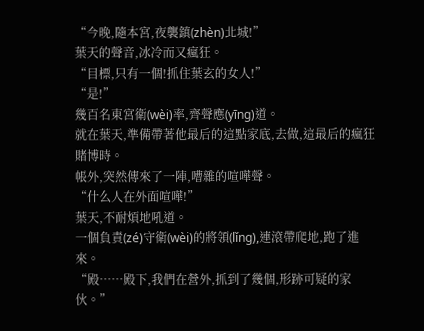“今晚,隨本宮,夜襲鎮(zhèn)北城!”
葉天的聲音,冰冷而又瘋狂。
“目標,只有一個!抓住葉玄的女人!”
“是!”
幾百名東宮衛(wèi)率,齊聲應(yīng)道。
就在葉天,準備帶著他最后的這點家底,去做,這最后的瘋狂賭博時。
帳外,突然傳來了一陣,嘈雜的喧嘩聲。
“什么人在外面喧嘩!”
葉天,不耐煩地吼道。
一個負責(zé)守衛(wèi)的將領(lǐng),連滾帶爬地,跑了進來。
“殿……殿下,我們在營外,抓到了幾個,形跡可疑的家伙。”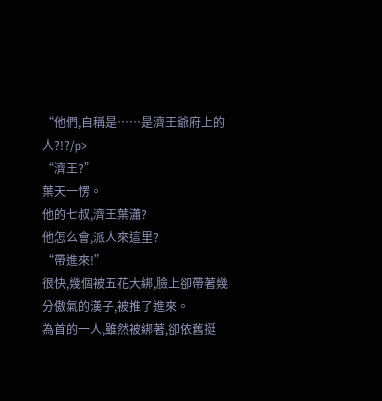“他們,自稱是……是濟王爺府上的人?!?/p>
“濟王?”
葉天一愣。
他的七叔,濟王葉瀟?
他怎么會,派人來這里?
“帶進來!”
很快,幾個被五花大綁,臉上卻帶著幾分傲氣的漢子,被推了進來。
為首的一人,雖然被綁著,卻依舊挺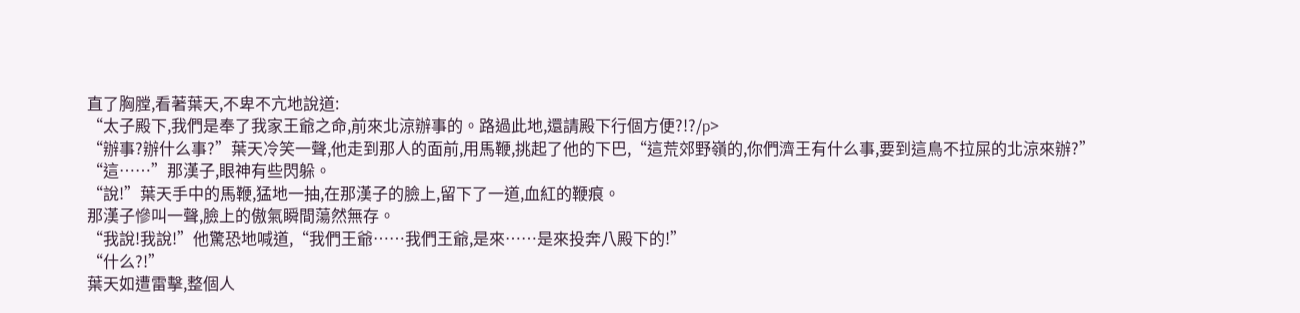直了胸膛,看著葉天,不卑不亢地說道:
“太子殿下,我們是奉了我家王爺之命,前來北涼辦事的。路過此地,還請殿下行個方便?!?/p>
“辦事?辦什么事?”葉天冷笑一聲,他走到那人的面前,用馬鞭,挑起了他的下巴,“這荒郊野嶺的,你們濟王有什么事,要到這鳥不拉屎的北涼來辦?”
“這……”那漢子,眼神有些閃躲。
“說!”葉天手中的馬鞭,猛地一抽,在那漢子的臉上,留下了一道,血紅的鞭痕。
那漢子慘叫一聲,臉上的傲氣瞬間蕩然無存。
“我說!我說!”他驚恐地喊道,“我們王爺……我們王爺,是來……是來投奔八殿下的!”
“什么?!”
葉天如遭雷擊,整個人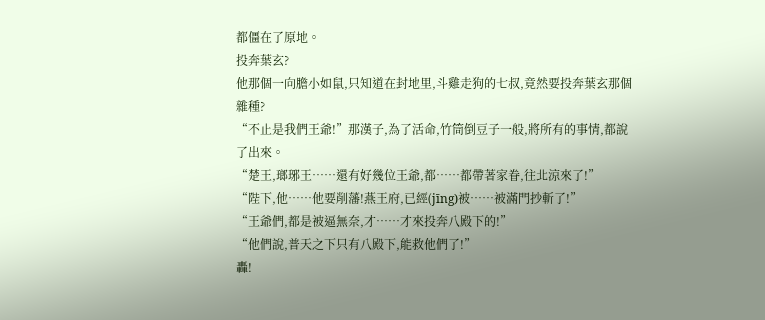都僵在了原地。
投奔葉玄?
他那個一向膽小如鼠,只知道在封地里,斗雞走狗的七叔,竟然要投奔葉玄那個雜種?
“不止是我們王爺!”那漢子,為了活命,竹筒倒豆子一般,將所有的事情,都說了出來。
“楚王,瑯琊王……還有好幾位王爺,都……都帶著家眷,往北涼來了!”
“陛下,他……他要削藩!燕王府,已經(jīng)被……被滿門抄斬了!”
“王爺們,都是被逼無奈,才……才來投奔八殿下的!”
“他們說,普天之下只有八殿下,能救他們了!”
轟!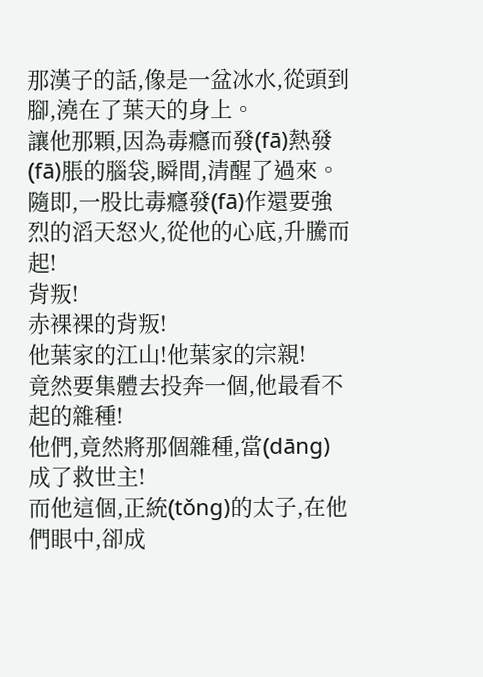那漢子的話,像是一盆冰水,從頭到腳,澆在了葉天的身上。
讓他那顆,因為毒癮而發(fā)熱發(fā)脹的腦袋,瞬間,清醒了過來。
隨即,一股比毒癮發(fā)作還要強烈的滔天怒火,從他的心底,升騰而起!
背叛!
赤裸裸的背叛!
他葉家的江山!他葉家的宗親!
竟然要集體去投奔一個,他最看不起的雜種!
他們,竟然將那個雜種,當(dāng)成了救世主!
而他這個,正統(tǒng)的太子,在他們眼中,卻成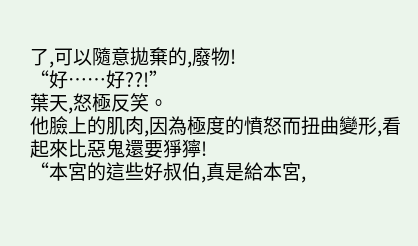了,可以隨意拋棄的,廢物!
“好……好??!”
葉天,怒極反笑。
他臉上的肌肉,因為極度的憤怒而扭曲變形,看起來比惡鬼還要猙獰!
“本宮的這些好叔伯,真是給本宮,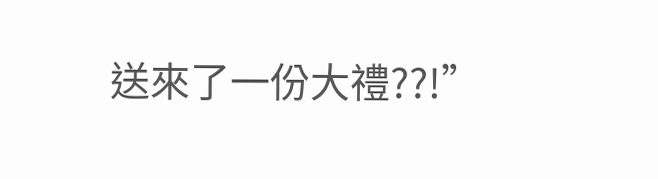送來了一份大禮??!”